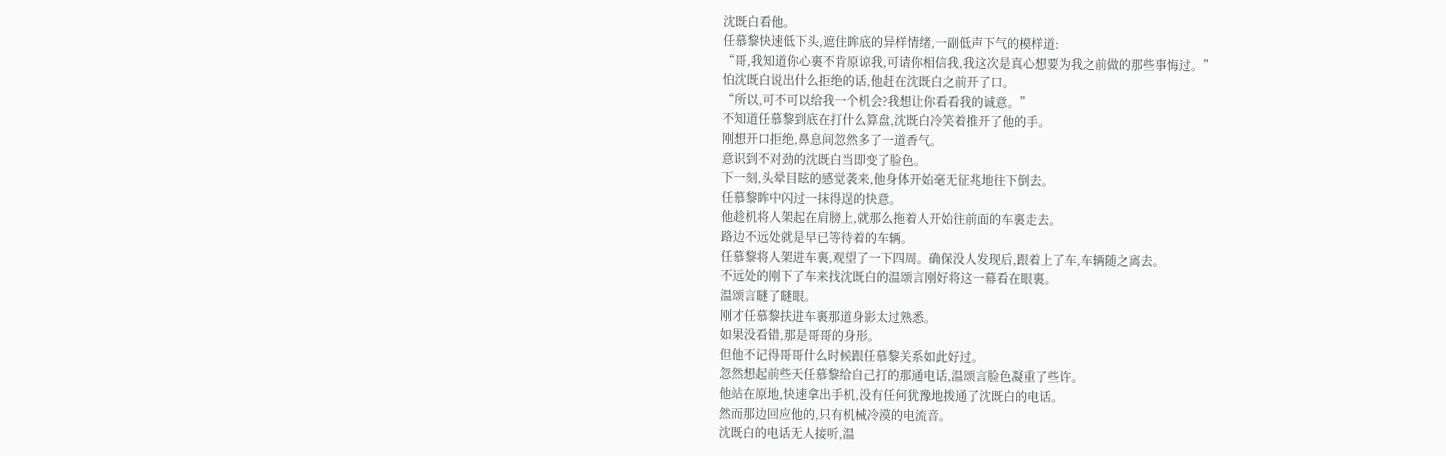沈既白看他。
任慕黎快速低下头,遮住眸底的异样情绪,一副低声下气的模样道:
“哥,我知道你心裏不肯原谅我,可请你相信我,我这次是真心想要为我之前做的那些事悔过。”
怕沈既白说出什么拒绝的话,他赶在沈既白之前开了口。
“所以,可不可以给我一个机会?我想让你看看我的诚意。”
不知道任慕黎到底在打什么算盘,沈既白冷笑着推开了他的手。
刚想开口拒绝,鼻息间忽然多了一道香气。
意识到不对劲的沈既白当即变了脸色。
下一刻,头晕目眩的感觉袭来,他身体开始毫无征兆地往下倒去。
任慕黎眸中闪过一抹得逞的快意。
他趁机将人架起在肩膀上,就那么拖着人开始往前面的车裏走去。
路边不远处就是早已等待着的车辆。
任慕黎将人架进车裏,观望了一下四周。确保没人发现后,跟着上了车,车辆随之离去。
不远处的刚下了车来找沈既白的温颂言刚好将这一幕看在眼裏。
温颂言瞇了瞇眼。
刚才任慕黎扶进车裏那道身影太过熟悉。
如果没看错,那是哥哥的身形。
但他不记得哥哥什么时候跟任慕黎关系如此好过。
忽然想起前些天任慕黎给自己打的那通电话,温颂言脸色凝重了些许。
他站在原地,快速拿出手机,没有任何犹豫地拨通了沈既白的电话。
然而那边回应他的,只有机械冷漠的电流音。
沈既白的电话无人接听,温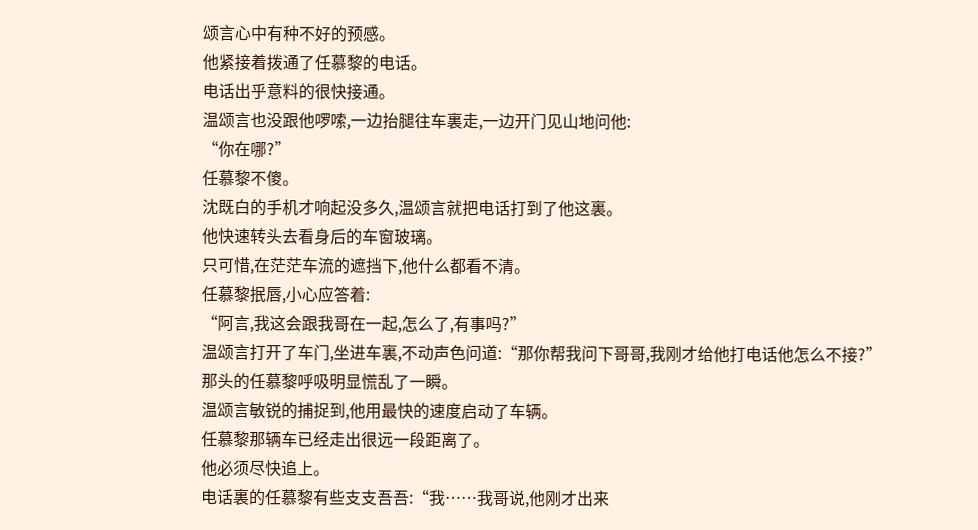颂言心中有种不好的预感。
他紧接着拨通了任慕黎的电话。
电话出乎意料的很快接通。
温颂言也没跟他啰嗦,一边抬腿往车裏走,一边开门见山地问他:
“你在哪?”
任慕黎不傻。
沈既白的手机才响起没多久,温颂言就把电话打到了他这裏。
他快速转头去看身后的车窗玻璃。
只可惜,在茫茫车流的遮挡下,他什么都看不清。
任慕黎抿唇,小心应答着:
“阿言,我这会跟我哥在一起,怎么了,有事吗?”
温颂言打开了车门,坐进车裏,不动声色问道:“那你帮我问下哥哥,我刚才给他打电话他怎么不接?”
那头的任慕黎呼吸明显慌乱了一瞬。
温颂言敏锐的捕捉到,他用最快的速度启动了车辆。
任慕黎那辆车已经走出很远一段距离了。
他必须尽快追上。
电话裏的任慕黎有些支支吾吾:“我……我哥说,他刚才出来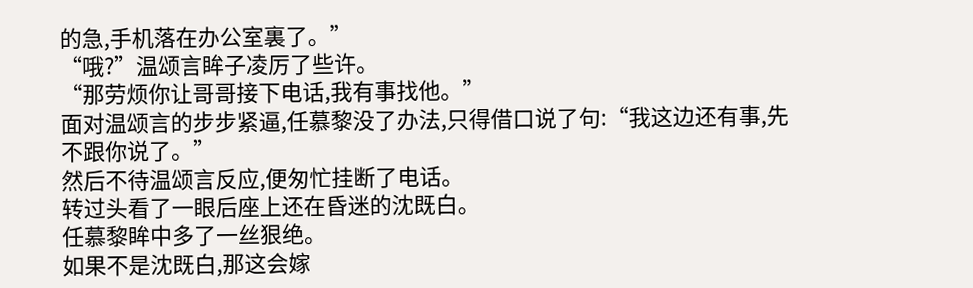的急,手机落在办公室裏了。”
“哦?”温颂言眸子凌厉了些许。
“那劳烦你让哥哥接下电话,我有事找他。”
面对温颂言的步步紧逼,任慕黎没了办法,只得借口说了句:“我这边还有事,先不跟你说了。”
然后不待温颂言反应,便匆忙挂断了电话。
转过头看了一眼后座上还在昏迷的沈既白。
任慕黎眸中多了一丝狠绝。
如果不是沈既白,那这会嫁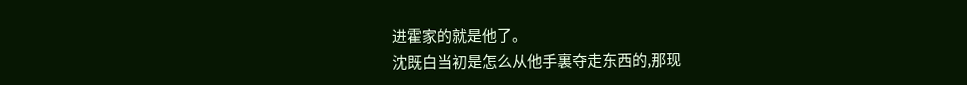进霍家的就是他了。
沈既白当初是怎么从他手裏夺走东西的,那现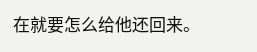在就要怎么给他还回来。